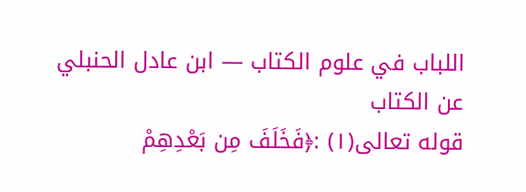اللباب في علوم الكتاب — ابن عادل الحنبلي
عن الكتاب
قوله تعالى(١) :﴿فَخَلَفَ مِن بَعْدِهِمْ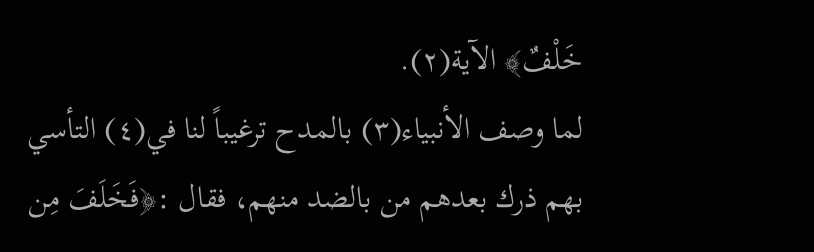خَلْفٌ﴾ الآية(٢).
لما وصف الأنبياء(٣) بالمدح ترغيباً لنا في(٤) التأسي بهم ذرك بعدهم من بالضد منهم، فقال :﴿فَخَلَفَ مِن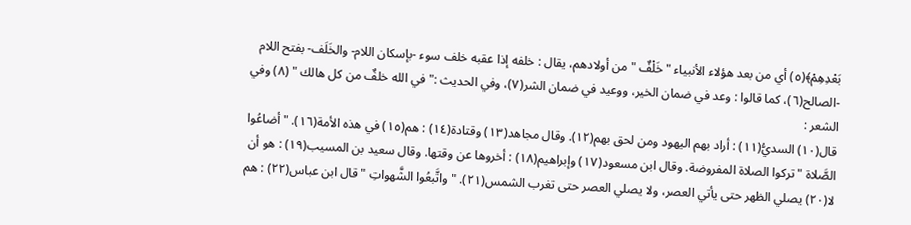بَعْدِهِمْ﴾(٥) أي من بعد هؤلاء الأنبياء " خَلْفٌ " من أولادهم، يقال : خلفه إذا عقبه خلف سوء -بإسكان اللام- والخَلَف- بفتح اللام -الصالح(٦)، كما قالوا : وعد في ضمان الخير، ووعيد في ضمان الشر(٧)، وفي الحديث :" في الله خلفٌ من كل هالك " (٨) وفي الشعر :
قال(١٠) السديُّ(١١) : أراد بهم اليهود ومن لحق بهم(١٢). وقال مجاهد(١٣) وقتادة(١٤) : هم(١٥) في هذه الأمة(١٦). " أضاعُوا الصَّلاة " تركوا الصلاة المفروضة. وقال ابن مسعود(١٧) وإبراهيم(١٨) : أخروها عن وقتها. وقال سعيد بن المسيب(١٩) : هو أن لا(٢٠) يصلي الظهر حتى يأتي العصر، ولا يصلي العصر حتى تغرب الشمس(٢١). " واتَّبعُوا الشَّهواتِ " قال ابن عباس(٢٢) : هم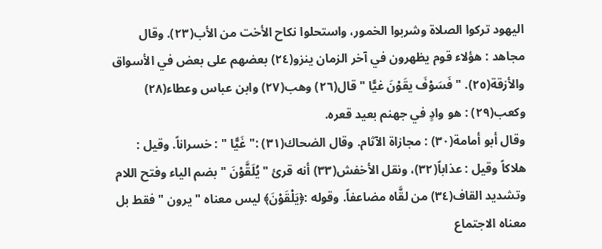اليهود تركوا الصلاة وشربوا الخمور، واستحلوا نكاح الأخت من الأب(٢٣). وقال مجاهد : هؤلاء قوم يظهرون في آخر الزمان ينزو(٢٤) بعضهم على بعض في الأسواق والأزقة(٢٥). " فَسَوْفَ يقَوْنَ غيًّا " قال(٢٦) وهب(٢٧) وابن عباس وعطاء(٢٨) وكعب(٢٩) : هو وادٍ في جهنم بعيد قعره.
وقال أبو أمامة(٣٠) : مجازاة الآثام. وقال الضحاك(٣١) :" غَيًّا " : خسراناً. وقيل : هلاكاً وقيل : عذاباً(٣٢)، ونقل الأخفش(٣٣) أنه قرئ " يُلَقَّوْنَ " بضم الياء وفتح اللام وتشديد القاف(٣٤) من لقَّاه مضاعفاً. وقوله :﴿يَلْقَوْنَ﴾ ليس معناه " يرون " فقط بل معناه الاجتماع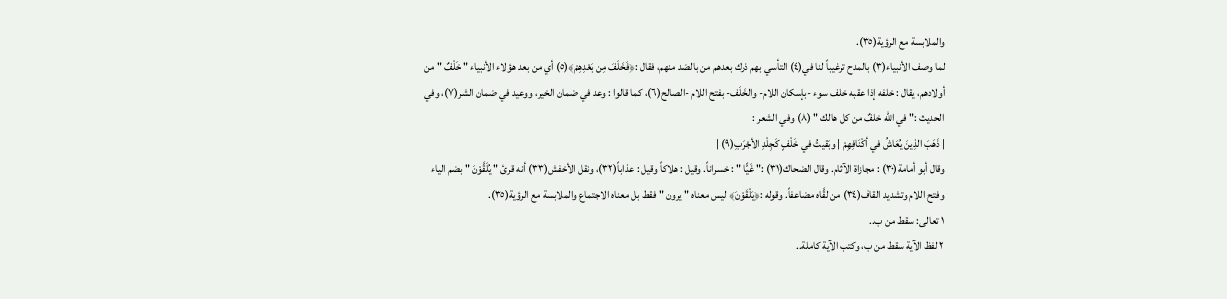والملابسة مع الرؤية(٣٥).
لما وصف الأنبياء(٣) بالمدح ترغيباً لنا في(٤) التأسي بهم ذرك بعدهم من بالضد منهم، فقال :﴿فَخَلَفَ مِن بَعْدِهِمْ﴾(٥) أي من بعد هؤلاء الأنبياء " خَلْفٌ " من أولادهم، يقال : خلفه إذا عقبه خلف سوء -بإسكان اللام- والخَلَف- بفتح اللام -الصالح(٦)، كما قالوا : وعد في ضمان الخير، ووعيد في ضمان الشر(٧)، وفي الحديث :" في الله خلفٌ من كل هالك " (٨) وفي الشعر :
| ذَهَبَ الذِينَ يُعَاشُ في أكْنَافِهِمْ | وبَقيتُ في خَلْفٍ كَجِلْدِ الأجْرَبِ(٩) |
وقال أبو أمامة(٣٠) : مجازاة الآثام. وقال الضحاك(٣١) :" غَيًّا " : خسراناً. وقيل : هلاكاً وقيل : عذاباً(٣٢)، ونقل الأخفش(٣٣) أنه قرئ " يُلَقَّوْنَ " بضم الياء وفتح اللام وتشديد القاف(٣٤) من لقَّاه مضاعفاً. وقوله :﴿يَلْقَوْنَ﴾ ليس معناه " يرون " فقط بل معناه الاجتماع والملابسة مع الرؤية(٣٥).
١ تعالى: سقط من ب..
٢ لفظ الآية سقط من ب، وكتب الآية كاملة..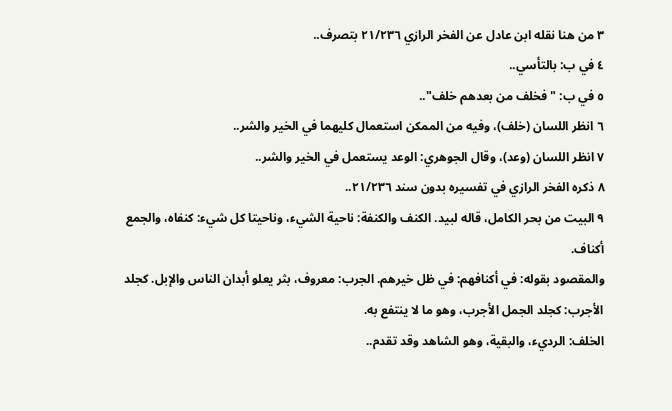٣ من هنا نقله ابن عادل عن الفخر الرازي ٢١/٢٣٦ بتصرف..
٤ في ب: بالتأسي..
٥ في ب: "فخلف من بعدهم خلف"..
٦ انظر اللسان (خلف)، وفيه من الممكن استعمال كليهما في الخير والشر..
٧ انظر اللسان (وعد)، وقال الجوهري: الوعد يستعمل في الخير والشر..
٨ ذكره الفخر الرازي في تفسيره بدون سند ٢١/٢٣٦..
٩ البيت من بحر الكامل، قاله لبيد. الكنف والكنفة: ناحية الشيء، وناحيتا كل شيء: كنفاه، والجمع أكناف.
والمقصود بقوله: في أكنافهم: في ظل خيرهم. الجرب: معروف، بثر يعلو أبدان الناس والإبل. كجلد الأجرب: كجلد الجمل الأجرب، وهو ما لا ينتفع به.
الخلف: الرديء، والبقية، وهو الشاهد وقد تقدم..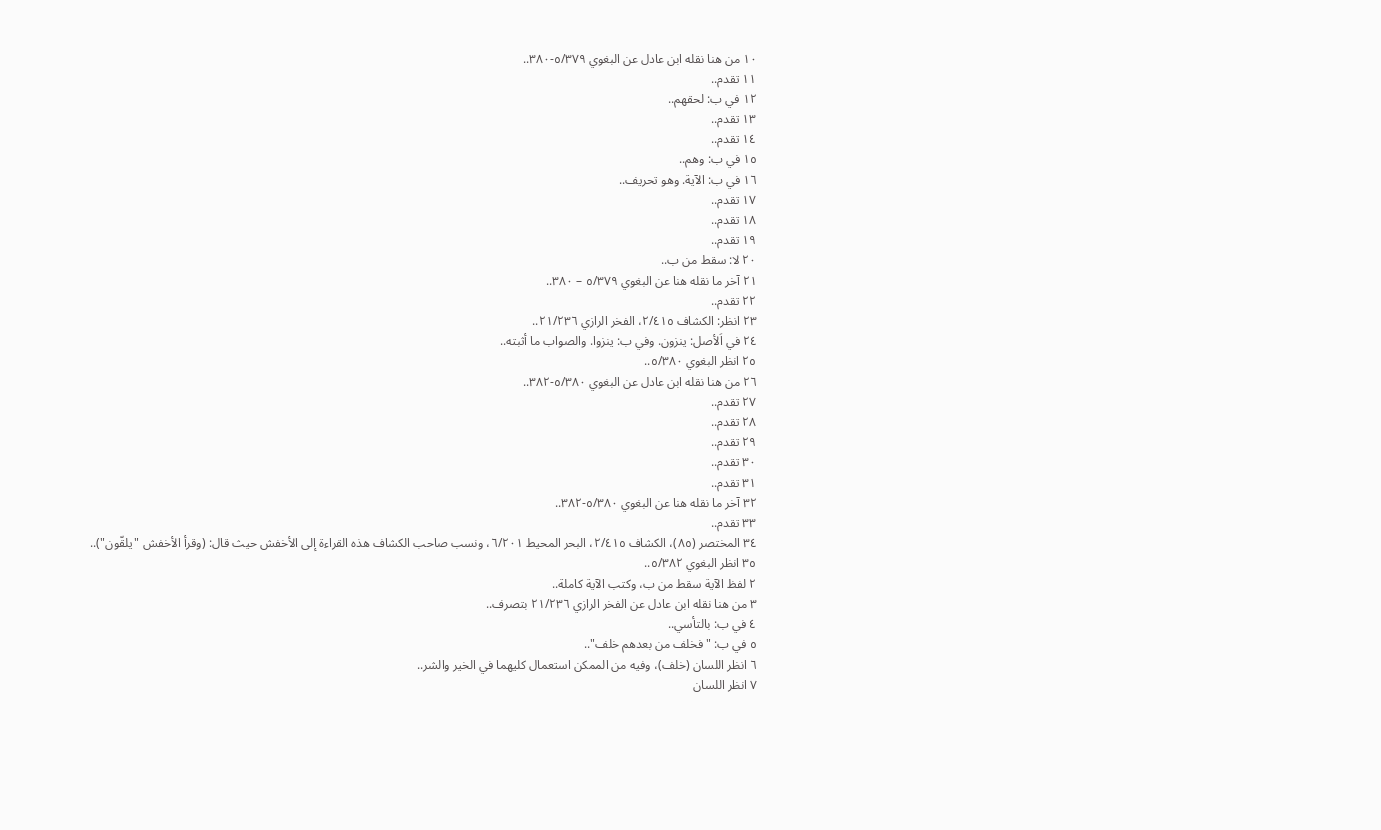١٠ من هنا نقله ابن عادل عن البغوي ٥/٣٧٩-٣٨٠..
١١ تقدم..
١٢ في ب: لحقهم..
١٣ تقدم..
١٤ تقدم..
١٥ في ب: وهم..
١٦ في ب: الآية. وهو تحريف..
١٧ تقدم..
١٨ تقدم..
١٩ تقدم..
٢٠ لا: سقط من ب..
٢١ آخر ما نقله هنا عن البغوي ٥/٣٧٩ – ٣٨٠..
٢٢ تقدم..
٢٣ انظر: الكشاف ٢/٤١٥، الفخر الرازي ٢١/٢٣٦..
٢٤ في اَلأصل: ينزون. وفي ب: ينزوا. والصواب ما أثبته..
٢٥ انظر البغوي ٥/٣٨٠..
٢٦ من هنا نقله ابن عادل عن البغوي ٥/٣٨٠-٣٨٢..
٢٧ تقدم..
٢٨ تقدم..
٢٩ تقدم..
٣٠ تقدم..
٣١ تقدم..
٣٢ آخر ما نقله هنا عن البغوي ٥/٣٨٠-٣٨٢..
٣٣ تقدم..
٣٤ المختصر (٨٥)، الكشاف ٢/٤١٥، البحر المحيط ٦/٢٠١، ونسب صاحب الكشاف هذه القراءة إلى الأخفش حيث قال: (وقرأ الأخفش "يلقّون")..
٣٥ انظر البغوي ٥/٣٨٢..
٢ لفظ الآية سقط من ب، وكتب الآية كاملة..
٣ من هنا نقله ابن عادل عن الفخر الرازي ٢١/٢٣٦ بتصرف..
٤ في ب: بالتأسي..
٥ في ب: "فخلف من بعدهم خلف"..
٦ انظر اللسان (خلف)، وفيه من الممكن استعمال كليهما في الخير والشر..
٧ انظر اللسان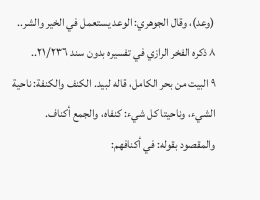(وعد)، وقال الجوهري: الوعد يستعمل في الخير والشر..
٨ ذكره الفخر الرازي في تفسيره بدون سند ٢١/٢٣٦..
٩ البيت من بحر الكامل، قاله لبيد. الكنف والكنفة: ناحية الشيء، وناحيتا كل شيء: كنفاه، والجمع أكناف.
والمقصود بقوله: في أكنافهم: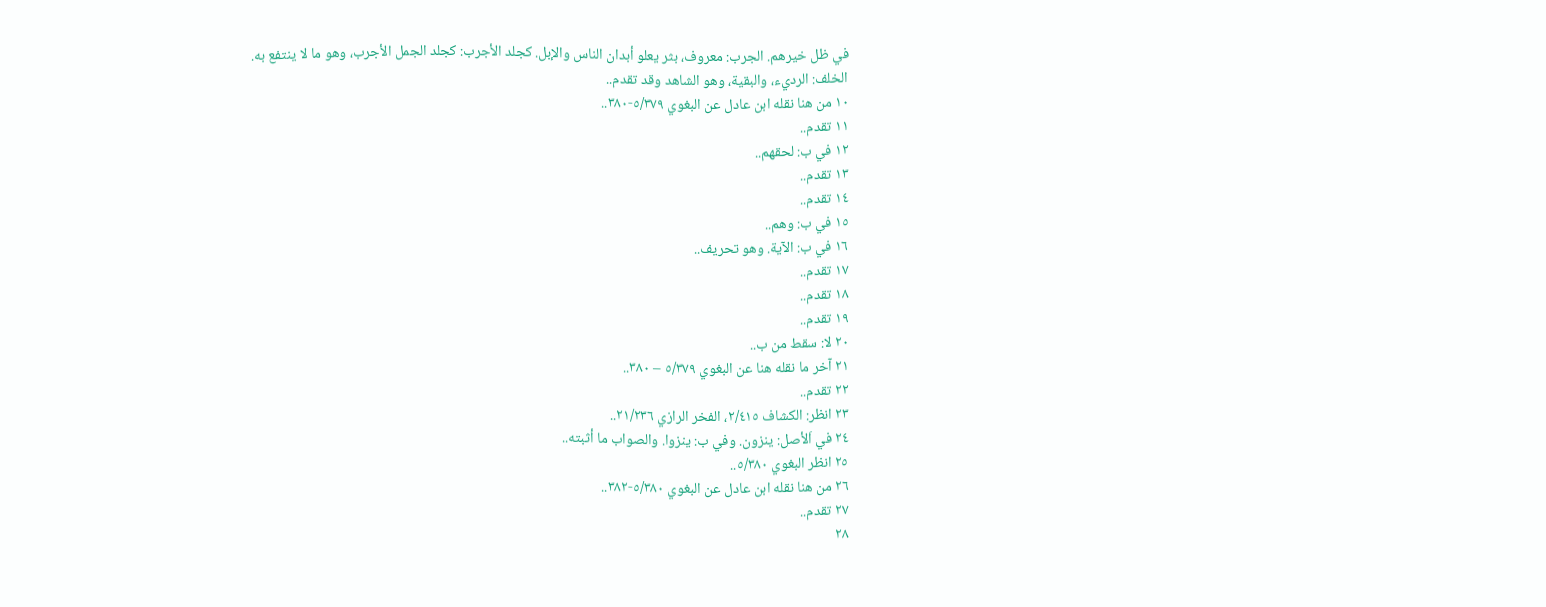في ظل خيرهم. الجرب: معروف، بثر يعلو أبدان الناس والإبل. كجلد الأجرب: كجلد الجمل الأجرب، وهو ما لا ينتفع به.
الخلف: الرديء، والبقية، وهو الشاهد وقد تقدم..
١٠ من هنا نقله ابن عادل عن البغوي ٥/٣٧٩-٣٨٠..
١١ تقدم..
١٢ في ب: لحقهم..
١٣ تقدم..
١٤ تقدم..
١٥ في ب: وهم..
١٦ في ب: الآية. وهو تحريف..
١٧ تقدم..
١٨ تقدم..
١٩ تقدم..
٢٠ لا: سقط من ب..
٢١ آخر ما نقله هنا عن البغوي ٥/٣٧٩ – ٣٨٠..
٢٢ تقدم..
٢٣ انظر: الكشاف ٢/٤١٥، الفخر الرازي ٢١/٢٣٦..
٢٤ في اَلأصل: ينزون. وفي ب: ينزوا. والصواب ما أثبته..
٢٥ انظر البغوي ٥/٣٨٠..
٢٦ من هنا نقله ابن عادل عن البغوي ٥/٣٨٠-٣٨٢..
٢٧ تقدم..
٢٨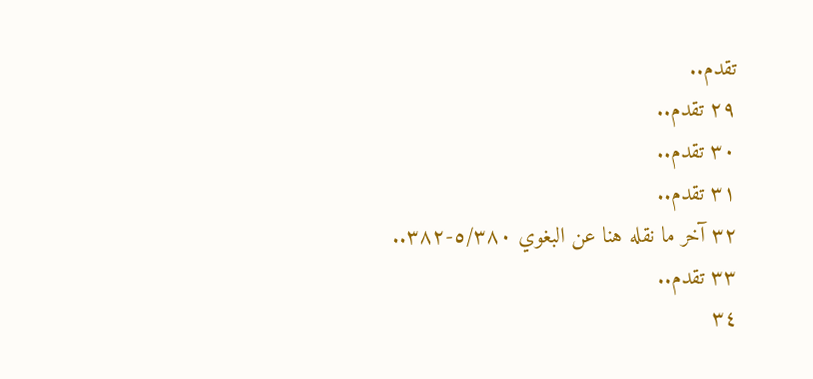تقدم..
٢٩ تقدم..
٣٠ تقدم..
٣١ تقدم..
٣٢ آخر ما نقله هنا عن البغوي ٥/٣٨٠-٣٨٢..
٣٣ تقدم..
٣٤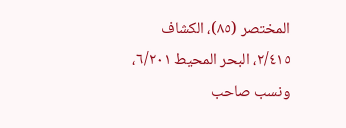المختصر (٨٥)، الكشاف ٢/٤١٥، البحر المحيط ٦/٢٠١، ونسب صاحب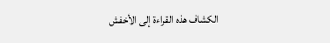الكشاف هذه القراءة إلى الأخفش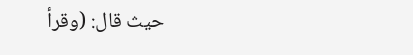حيث قال: (وقرأ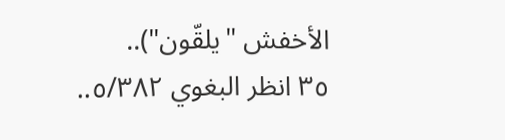الأخفش "يلقّون")..
٣٥ انظر البغوي ٥/٣٨٢..